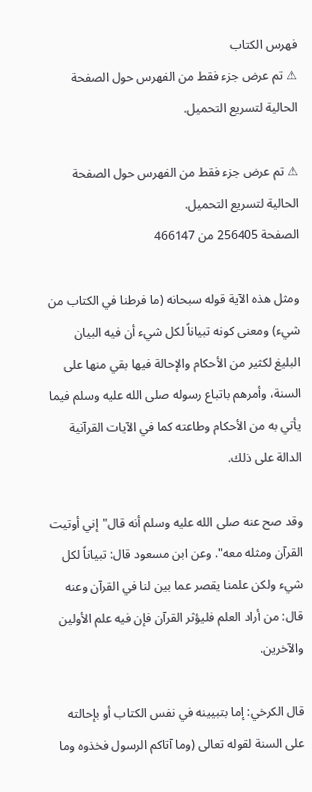فهرس الكتاب
⚠ تم عرض جزء فقط من الفهرس حول الصفحة الحالية لتسريع التحميل.

⚠ تم عرض جزء فقط من الفهرس حول الصفحة الحالية لتسريع التحميل.
الصفحة 256405 من 466147

ومثل هذه الآية قوله سبحانه (ما فرطنا في الكتاب من شيء) ومعنى كونه تبياناً لكل شيء أن فيه البيان البليغ لكثير من الأحكام والإحالة فيها بقي منها على السنة، وأمرهم باتباع رسوله صلى الله عليه وسلم فيما يأتي به من الأحكام وطاعته كما في الآيات القرآنية الدالة على ذلك.

وقد صح عنه صلى الله عليه وسلم أنه قال"إني أوتيت القرآن ومثله معه". وعن ابن مسعود قال: تبياناً لكل شيء ولكن علمنا يقصر عما بين لنا في القرآن وعنه قال: من أراد العلم فليؤثر القرآن فإن فيه علم الأولين والآخرين.

قال الكرخي: إما بتبيينه في نفس الكتاب أو بإحالته على السنة لقوله تعالى (وما آتاكم الرسول فخذوه وما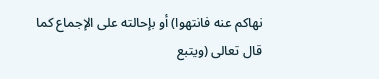نهاكم عنه فانتهوا) أو بإحالته على الإجماع كما قال تعالى (ويتبع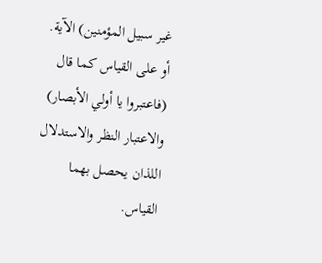غير سبيل المؤمنين) الآية. أو على القياس كما قال (فاعتبروا يا أولي الأبصار) والاعتبار النظر والاستدلال اللذان يحصل بهما القياس.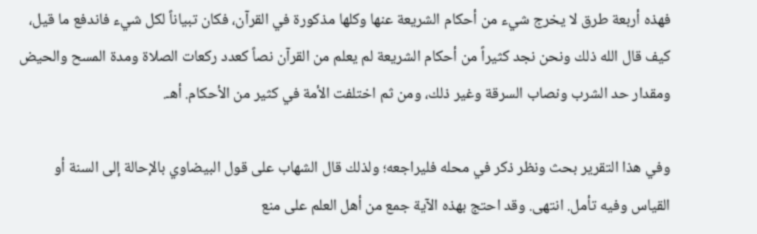فهذه أربعة طرق لا يخرج شيء من أحكام الشريعة عنها وكلها مذكورة في القرآن، فكان تبياناً لكل شيء فاندفع ما قيل، كيف قال الله ذلك ونحن نجد كثيراً من أحكام الشريعة لم يعلم من القرآن نصاً كعدد ركعات الصلاة ومدة المسح والحيض ومقدار حد الشرب ونصاب السرقة وغير ذلك، ومن ثم اختلفت الأمة في كثير من الأحكام. أهـ.

وفي هذا التقرير بحث ونظر ذكر في محله فليراجعه؛ ولذلك قال الشهاب على قول البيضاوي بالإحالة إلى السنة أو القياس وفيه تأمل. انتهى. وقد احتج بهذه الآية جمع من أهل العلم على منع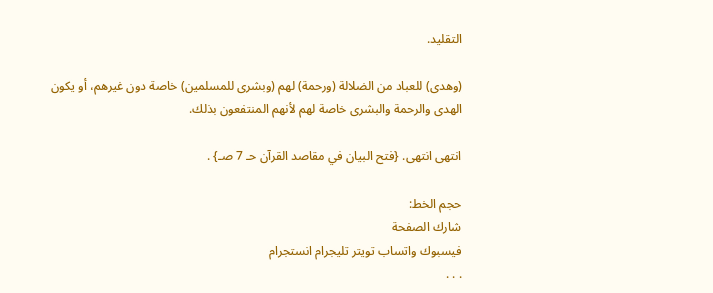التقليد.

(وهدى) للعباد من الضلالة (ورحمة) لهم (وبشرى للمسلمين) خاصة دون غيرهم، أو يكون الهدى والرحمة والبشرى خاصة لهم لأنهم المنتفعون بذلك.

انتهى انتهى. {فتح البيان في مقاصد القرآن حـ 7 صـ} .

حجم الخط:
شارك الصفحة
فيسبوك واتساب تويتر تليجرام انستجرام
. . .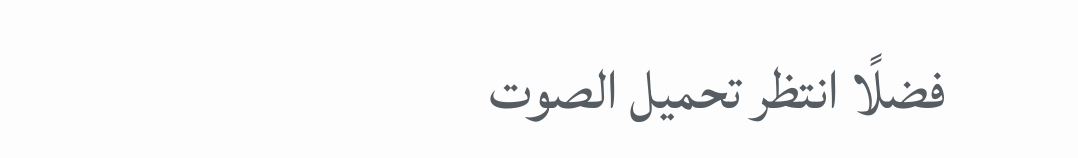فضلًا انتظر تحميل الصوت